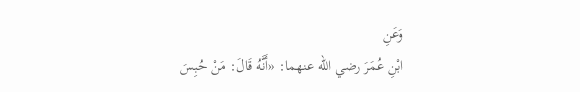وَعَنِ
ابْنِ عُمَرَ رضي الله عنهما: «أَنَّهُ قَالَ: مَنْ حُبِسَ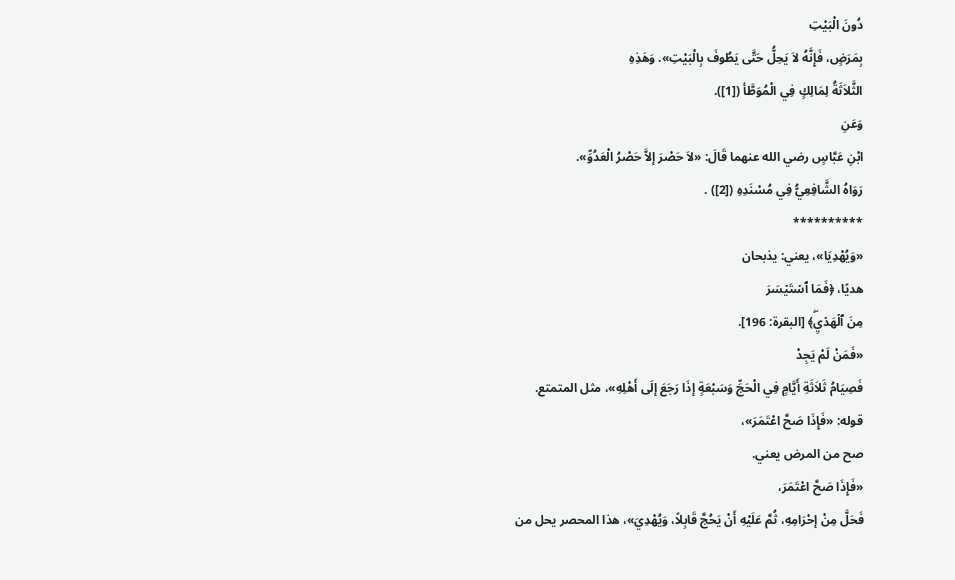دُونَ الْبَيْتِ
بِمَرَضٍ، فَإِنَّهُ لاَ يَحِلُّ حَتَّى يَطُوفَ بِالْبَيْتِ». وَهَذِهِ
الثَّلاَثَةُ لِمَالِكٍ فِي الْمُوَطَّأ ([1]).
وَعَنِ
ابْنِ عَبَّاسٍ رضي الله عنهما قَالَ: «لاَ حَصْرَ إلاَّ حَصْرُ الْعَدُوِّ».
رَوَاهُ الشَّافِعِيُّ فِي مُسْنَدِهِ ([2]) .
**********
«وَيُهْدِيَا»، يعني: يذبحان
هديًا، ﴿فَمَا ٱسۡتَيۡسَرَ
مِنَ ٱلۡهَدۡيِۖ﴾ [البقرة: 196].
«فَمَنْ لَمْ يَجِدْ
فَصِيَامُ ثَلاَثَةِ أَيَّامٍ فِي الْحَجِّ وَسَبْعَةٍ إذَا رَجَعَ إلَى أَهْلِهِ»، مثل المتمتع.
قوله: «فَإِذَا صَحَّ اعْتَمَرَ»،
صح من المرض يعني.
«فَإِذَا صَحَّ اعْتَمَرَ،
فَحَلَّ مِنْ إحْرَامِهِ، ثُمَّ عَلَيْهِ أَنْ يَحُجَّ قَابِلاً، وَيُهْدِيَ»، هذا المحصر يحل من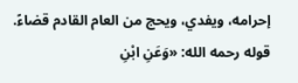إحرامه، ويفدي، ويحج من العام القادم قضاءً.
قوله رحمه الله: «وَعَنِ ابْنِ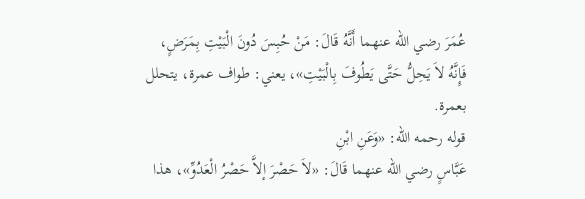عُمَرَ رضي الله عنهما أَنَّهُ قَالَ: مَنْ حُبِسَ دُونَ الْبَيْتِ بِمَرَضٍ،
فَإِنَّهُ لاَ يَحِلُّ حَتَّى يَطُوفَ بِالْبَيْتِ»، يعني: طواف عمرة، يتحلل
بعمرة.
قوله رحمه الله: «وَعَنِ ابْنِ
عَبَّاسٍ رضي الله عنهما قَالَ: «لاَ حَصْرَ إلاَّ حَصْرُ الْعَدُوِّ»، هذا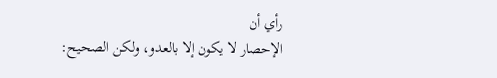رأي أن
الإحصار لا يكون إلا بالعدو، ولكن الصحيح: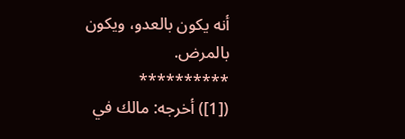أنه يكون بالعدو، ويكون بالمرض.
**********
([1]) أخرجه: مالك في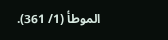الموطأ (1/ 361).